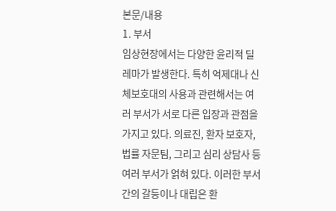본문/내용
1. 부서
임상현장에서는 다양한 윤리적 딜레마가 발생한다. 특히 억제대나 신체보호대의 사용과 관련해서는 여러 부서가 서로 다른 입장과 관점을 가지고 있다. 의료진, 환자 보호자, 법률 자문팀, 그리고 심리 상담사 등 여러 부서가 얽혀 있다. 이러한 부서간의 갈등이나 대립은 환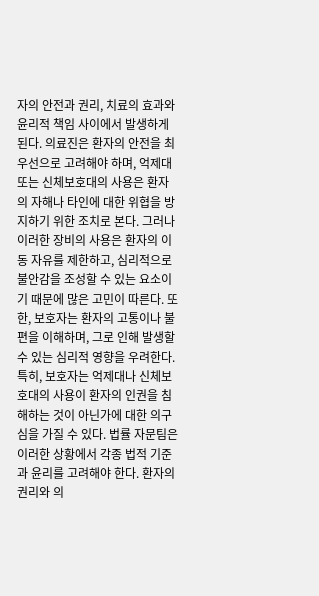자의 안전과 권리, 치료의 효과와 윤리적 책임 사이에서 발생하게 된다. 의료진은 환자의 안전을 최우선으로 고려해야 하며, 억제대 또는 신체보호대의 사용은 환자의 자해나 타인에 대한 위협을 방지하기 위한 조치로 본다. 그러나 이러한 장비의 사용은 환자의 이동 자유를 제한하고, 심리적으로 불안감을 조성할 수 있는 요소이기 때문에 많은 고민이 따른다. 또한, 보호자는 환자의 고통이나 불편을 이해하며, 그로 인해 발생할 수 있는 심리적 영향을 우려한다. 특히, 보호자는 억제대나 신체보호대의 사용이 환자의 인권을 침해하는 것이 아닌가에 대한 의구심을 가질 수 있다. 법률 자문팀은 이러한 상황에서 각종 법적 기준과 윤리를 고려해야 한다. 환자의 권리와 의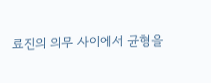료진의 의무 사이에서 균형을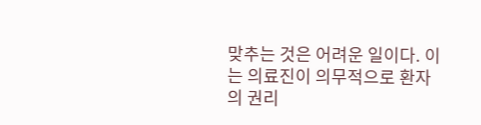맞추는 것은 어려운 일이다. 이는 의료진이 의무적으로 환자의 권리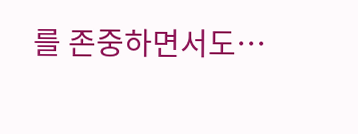를 존중하면서도…